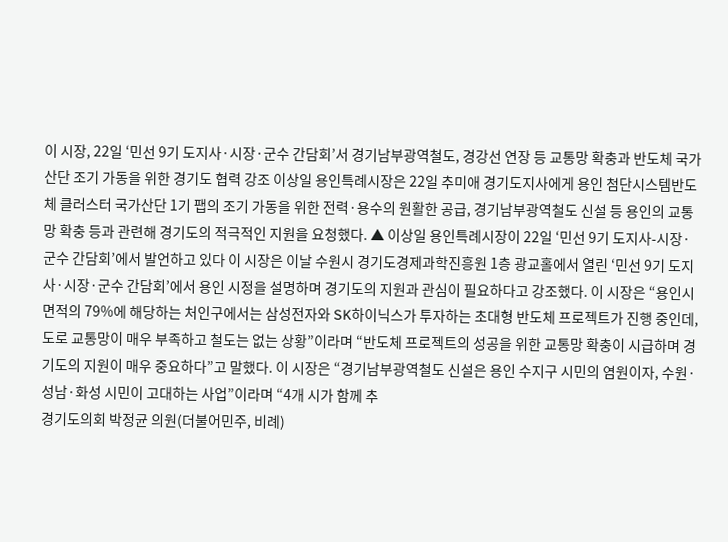이 시장, 22일 ‘민선 9기 도지사·시장·군수 간담회’서 경기남부광역철도, 경강선 연장 등 교통망 확충과 반도체 국가산단 조기 가동을 위한 경기도 협력 강조 이상일 용인특례시장은 22일 추미애 경기도지사에게 용인 첨단시스템반도체 클러스터 국가산단 1기 팹의 조기 가동을 위한 전력·용수의 원활한 공급, 경기남부광역철도 신설 등 용인의 교통망 확충 등과 관련해 경기도의 적극적인 지원을 요청했다. ▲ 이상일 용인특례시장이 22일 ‘민선 9기 도지사-시장·군수 간담회’에서 발언하고 있다 이 시장은 이날 수원시 경기도경제과학진흥원 1층 광교홀에서 열린 ‘민선 9기 도지사·시장·군수 간담회’에서 용인 시정을 설명하며 경기도의 지원과 관심이 필요하다고 강조했다. 이 시장은 “용인시 면적의 79%에 해당하는 처인구에서는 삼성전자와 SK하이닉스가 투자하는 초대형 반도체 프로젝트가 진행 중인데, 도로 교통망이 매우 부족하고 철도는 없는 상황”이라며 “반도체 프로젝트의 성공을 위한 교통망 확충이 시급하며 경기도의 지원이 매우 중요하다”고 말했다. 이 시장은 “경기남부광역철도 신설은 용인 수지구 시민의 염원이자, 수원·성남·화성 시민이 고대하는 사업”이라며 “4개 시가 함께 추
경기도의회 박정균 의원(더불어민주, 비례)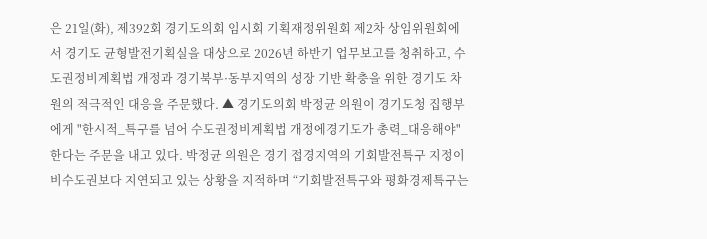은 21일(화), 제392회 경기도의회 임시회 기획재정위원회 제2차 상임위원회에서 경기도 균형발전기획실을 대상으로 2026년 하반기 업무보고를 청취하고, 수도권정비계획법 개정과 경기북부·동부지역의 성장 기반 확충을 위한 경기도 차원의 적극적인 대응을 주문했다. ▲ 경기도의회 박정균 의원이 경기도청 집행부에게 "한시적_특구를 넘어 수도권정비계획법 개정에경기도가 총력_대응해야"한다는 주문을 내고 있다. 박정균 의원은 경기 접경지역의 기회발전특구 지정이 비수도권보다 지연되고 있는 상황을 지적하며 “기회발전특구와 평화경제특구는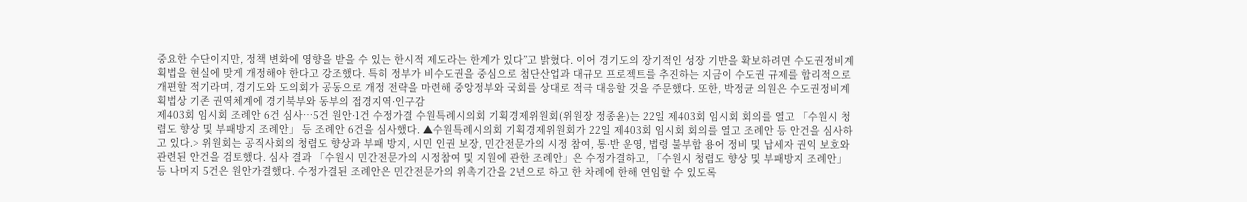중요한 수단이지만, 정책 변화에 영향을 받을 수 있는 한시적 제도라는 한계가 있다”고 밝혔다. 이어 경기도의 장기적인 성장 기반을 확보하려면 수도권정비계획법을 현실에 맞게 개정해야 한다고 강조했다. 특히 정부가 비수도권을 중심으로 첨단산업과 대규모 프로젝트를 추진하는 지금이 수도권 규제를 합리적으로 개편할 적기라며, 경기도와 도의회가 공동으로 개정 전략을 마련해 중앙정부와 국회를 상대로 적극 대응할 것을 주문했다. 또한, 박정균 의원은 수도권정비계획법상 기존 권역체계에 경기북부와 동부의 접경지역·인구감
제403회 임시회 조례안 6건 심사…5건 원안·1건 수정가결 수원특례시의회 기획경제위원회(위원장 정종윤)는 22일 제403회 임시회 회의를 열고 「수원시 청렴도 향상 및 부패방지 조례안」 등 조례안 6건을 심사했다. ▲수원특례시의회 기획경제위원회가 22일 제403회 임시회 회의를 열고 조례안 등 안건을 심사하고 있다.> 위원회는 공직사회의 청렴도 향상과 부패 방지, 시민 인권 보장, 민간전문가의 시정 참여, 통·반 운영, 법령 불부합 용어 정비 및 납세자 권익 보호와 관련된 안건을 검토했다. 심사 결과 「수원시 민간전문가의 시정참여 및 지원에 관한 조례안」은 수정가결하고, 「수원시 청렴도 향상 및 부패방지 조례안」 등 나머지 5건은 원안가결했다. 수정가결된 조례안은 민간전문가의 위촉기간을 2년으로 하고 한 차례에 한해 연임할 수 있도록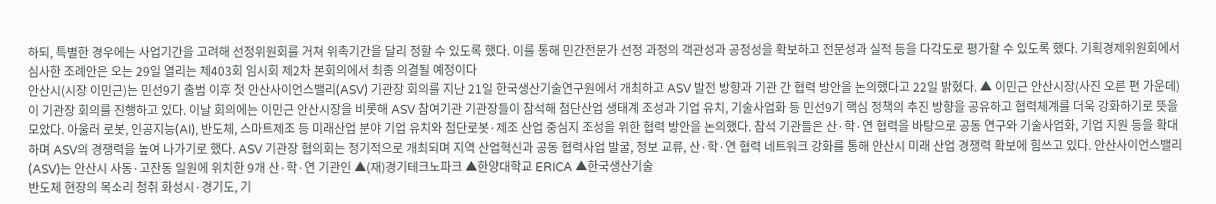하되, 특별한 경우에는 사업기간을 고려해 선정위원회를 거쳐 위촉기간을 달리 정할 수 있도록 했다. 이를 통해 민간전문가 선정 과정의 객관성과 공정성을 확보하고 전문성과 실적 등을 다각도로 평가할 수 있도록 했다. 기획경제위원회에서 심사한 조례안은 오는 29일 열리는 제403회 임시회 제2차 본회의에서 최종 의결될 예정이다
안산시(시장 이민근)는 민선9기 출범 이후 첫 안산사이언스밸리(ASV) 기관장 회의를 지난 21일 한국생산기술연구원에서 개최하고 ASV 발전 방향과 기관 간 협력 방안을 논의했다고 22일 밝혔다. ▲ 이민근 안산시장(사진 오른 편 가운데)이 기관장 회의를 진행하고 있다. 이날 회의에는 이민근 안산시장을 비롯해 ASV 참여기관 기관장들이 참석해 첨단산업 생태계 조성과 기업 유치, 기술사업화 등 민선9기 핵심 정책의 추진 방향을 공유하고 협력체계를 더욱 강화하기로 뜻을 모았다. 아울러 로봇, 인공지능(AI), 반도체, 스마트제조 등 미래산업 분야 기업 유치와 첨단로봇·제조 산업 중심지 조성을 위한 협력 방안을 논의했다. 참석 기관들은 산·학·연 협력을 바탕으로 공동 연구와 기술사업화, 기업 지원 등을 확대하며 ASV의 경쟁력을 높여 나가기로 했다. ASV 기관장 협의회는 정기적으로 개최되며 지역 산업혁신과 공동 협력사업 발굴, 정보 교류, 산·학·연 협력 네트워크 강화를 통해 안산시 미래 산업 경쟁력 확보에 힘쓰고 있다. 안산사이언스밸리(ASV)는 안산시 사동·고잔동 일원에 위치한 9개 산·학·연 기관인 ▲(재)경기테크노파크 ▲한양대학교 ERICA ▲한국생산기술
반도체 현장의 목소리 청취 화성시·경기도, 기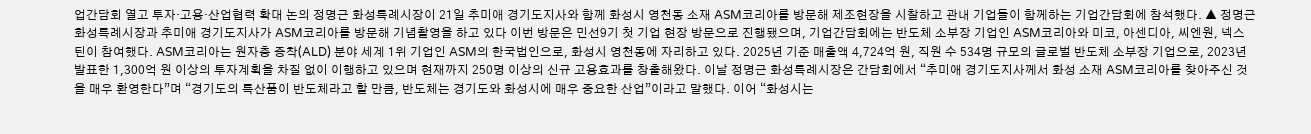업간담회 열고 투자·고용·산업협력 확대 논의 정명근 화성특례시장이 21일 추미애 경기도지사와 함께 화성시 영천동 소재 ASM코리아를 방문해 제조현장을 시찰하고 관내 기업들이 함께하는 기업간담회에 참석했다. ▲ 정명근 화성특례시장과 추미애 경기도지사가 ASM코리아를 방문해 기념촬영을 하고 있다 이번 방문은 민선9기 첫 기업 현장 방문으로 진행됐으며, 기업간담회에는 반도체 소부장 기업인 ASM코리아와 미코, 아센디아, 씨엔원, 넥스틴이 참여했다. ASM코리아는 원자층 증착(ALD) 분야 세계 1위 기업인 ASM의 한국법인으로, 화성시 영천동에 자리하고 있다. 2025년 기준 매출액 4,724억 원, 직원 수 534명 규모의 글로벌 반도체 소부장 기업으로, 2023년 발표한 1,300억 원 이상의 투자계획을 차질 없이 이행하고 있으며 현재까지 250명 이상의 신규 고용효과를 창출해왔다. 이날 정명근 화성특례시장은 간담회에서 “추미애 경기도지사께서 화성 소재 ASM코리아를 찾아주신 것을 매우 환영한다”며 “경기도의 특산품이 반도체라고 할 만큼, 반도체는 경기도와 화성시에 매우 중요한 산업”이라고 말했다. 이어 “화성시는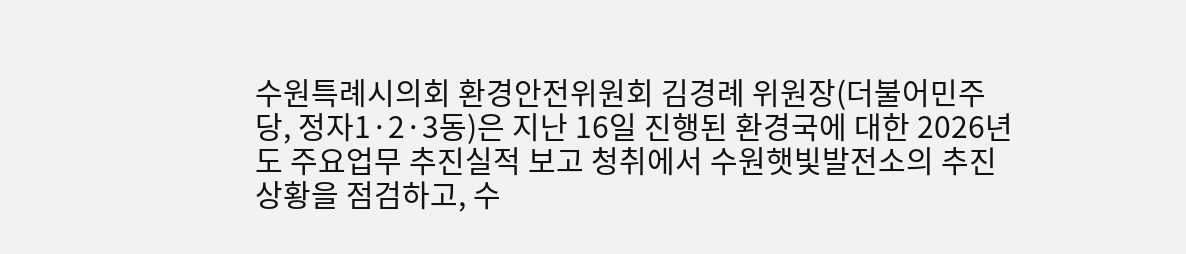수원특례시의회 환경안전위원회 김경례 위원장(더불어민주당, 정자1·2·3동)은 지난 16일 진행된 환경국에 대한 2026년도 주요업무 추진실적 보고 청취에서 수원햇빛발전소의 추진 상황을 점검하고, 수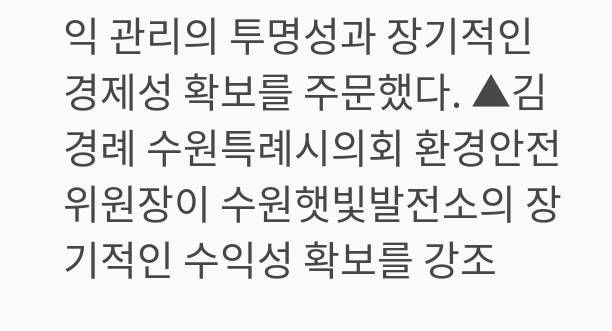익 관리의 투명성과 장기적인 경제성 확보를 주문했다. ▲김경례 수원특례시의회 환경안전위원장이 수원햇빛발전소의 장기적인 수익성 확보를 강조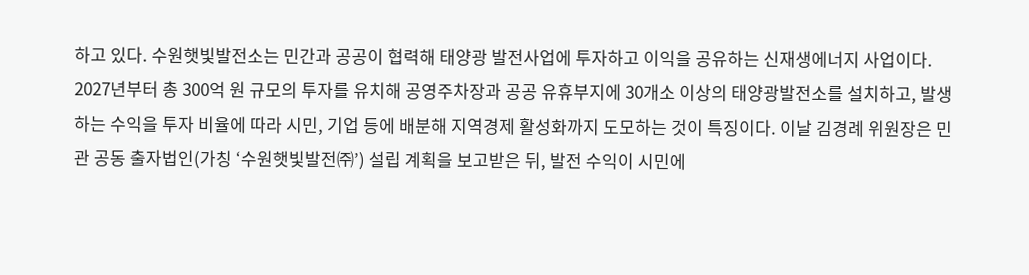하고 있다. 수원햇빛발전소는 민간과 공공이 협력해 태양광 발전사업에 투자하고 이익을 공유하는 신재생에너지 사업이다. 2027년부터 총 300억 원 규모의 투자를 유치해 공영주차장과 공공 유휴부지에 30개소 이상의 태양광발전소를 설치하고, 발생하는 수익을 투자 비율에 따라 시민, 기업 등에 배분해 지역경제 활성화까지 도모하는 것이 특징이다. 이날 김경례 위원장은 민관 공동 출자법인(가칭 ‘수원햇빛발전㈜’) 설립 계획을 보고받은 뒤, 발전 수익이 시민에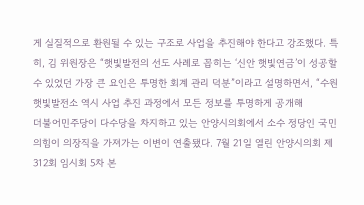게 실질적으로 환원될 수 있는 구조로 사업을 추진해야 한다고 강조했다. 특히, 김 위원장은 “햇빛발전의 선도 사례로 꼽히는 ‘신안 햇빛연금’이 성공할 수 있었던 가장 큰 요인은 투명한 회계 관리 덕분”이라고 설명하면서, “수원햇빛발전소 역시 사업 추진 과정에서 모든 정보를 투명하게 공개해
더불어민주당이 다수당을 차지하고 있는 안양시의회에서 소수 정당인 국민의힘이 의장직을 가져가는 이변이 연출됐다. 7월 21일 열린 안양시의회 제312회 임시회 5차 본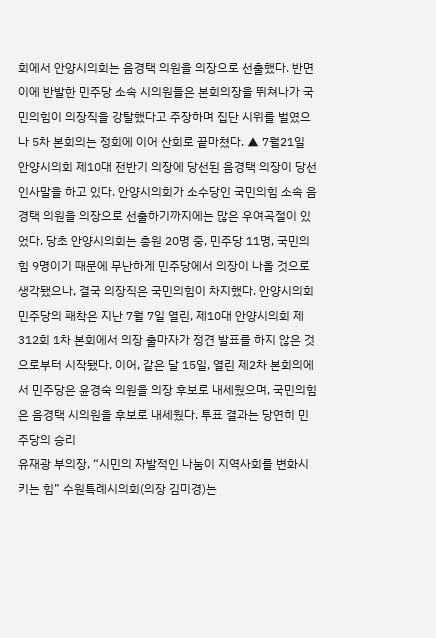회에서 안양시의회는 음경택 의원을 의장으로 선출했다. 반면 이에 반발한 민주당 소속 시의원들은 본회의장을 뛰쳐나가 국민의힘이 의장직을 강탈했다고 주장하며 집단 시위를 벌였으나 5차 본회의는 정회에 이어 산회로 끝마쳤다. ▲ 7월21일 안양시의회 제10대 전반기 의장에 당선된 음경택 의장이 당선 인사말을 하고 있다. 안양시의회가 소수당인 국민의힘 소속 음경택 의원을 의장으로 선출하기까지에는 많은 우여곡절이 있었다. 당초 안양시의회는 총원 20명 중, 민주당 11명, 국민의힘 9명이기 때문에 무난하게 민주당에서 의장이 나올 것으로 생각됐으나, 결국 의장직은 국민의힘이 차지했다. 안양시의회 민주당의 패착은 지난 7월 7일 열린, 제10대 안양시의회 제312회 1차 본회에서 의장 출마자가 정견 발표를 하지 않은 것으로부터 시작됐다. 이어, 같은 달 15일, 열린 제2차 본회의에서 민주당은 윤경숙 의원을 의장 후보로 내세웠으며, 국민의힘은 음경택 시의원을 후보로 내세웠다. 투표 결과는 당연히 민주당의 승리
유재광 부의장, “시민의 자발적인 나눔이 지역사회를 변화시키는 힘” 수원특례시의회(의장 김미경)는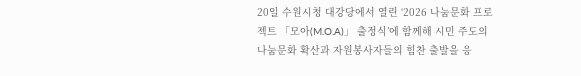20일 수원시청 대강당에서 열린 ‘2026 나눔문화 프로젝트 「모아(M.O.A)」 출정식’에 함께해 시민 주도의 나눔문화 확산과 자원봉사자들의 힘찬 출발을 응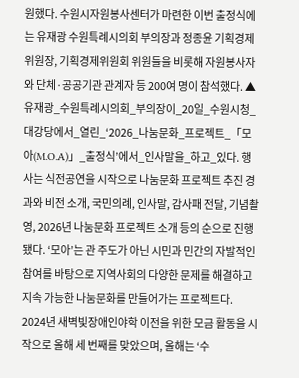원했다. 수원시자원봉사센터가 마련한 이번 출정식에는 유재광 수원특례시의회 부의장과 정종윤 기획경제위원장, 기획경제위원회 위원들을 비롯해 자원봉사자와 단체·공공기관 관계자 등 200여 명이 참석했다. ▲유재광_수원특례시의회_부의장이_20일_수원시청_대강당에서_열린_‘2026_나눔문화_프로젝트_「모아(M.O.A)」_출정식’에서_인사말을_하고_있다. 행사는 식전공연을 시작으로 나눔문화 프로젝트 추진 경과와 비전 소개, 국민의례, 인사말, 감사패 전달, 기념촬영, 2026년 나눔문화 프로젝트 소개 등의 순으로 진행됐다. ‘모아’는 관 주도가 아닌 시민과 민간의 자발적인 참여를 바탕으로 지역사회의 다양한 문제를 해결하고 지속 가능한 나눔문화를 만들어가는 프로젝트다. 2024년 새벽빛장애인야학 이전을 위한 모금 활동을 시작으로 올해 세 번째를 맞았으며, 올해는 ‘수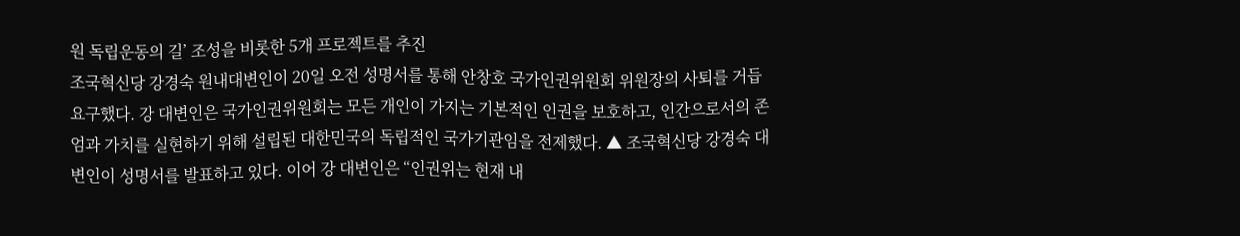원 독립운동의 길’ 조성을 비롯한 5개 프로젝트를 추진
조국혁신당 강경숙 원내대변인이 20일 오전 성명서를 통해 안창호 국가인권위원회 위원장의 사퇴를 거듭 요구했다. 강 대변인은 국가인권위원회는 모든 개인이 가지는 기본적인 인권을 보호하고, 인간으로서의 존엄과 가치를 실현하기 위해 설립된 대한민국의 독립적인 국가기관임을 전제했다. ▲ 조국혁신당 강경숙 대변인이 성명서를 발표하고 있다. 이어 강 대변인은 “인권위는 현재 내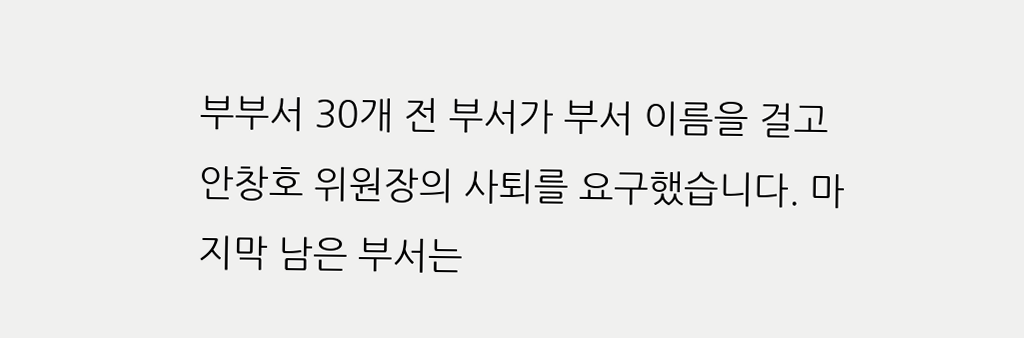부부서 30개 전 부서가 부서 이름을 걸고 안창호 위원장의 사퇴를 요구했습니다. 마지막 남은 부서는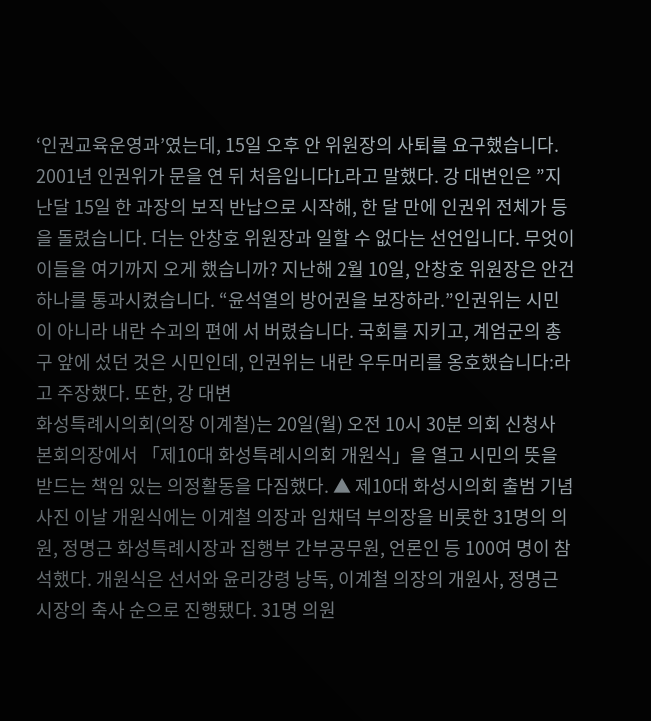‘인권교육운영과’였는데, 15일 오후 안 위원장의 사퇴를 요구했습니다. 2001년 인권위가 문을 연 뒤 처음입니다L라고 말했다. 강 대변인은 ”지난달 15일 한 과장의 보직 반납으로 시작해, 한 달 만에 인권위 전체가 등을 돌렸습니다. 더는 안창호 위원장과 일할 수 없다는 선언입니다. 무엇이 이들을 여기까지 오게 했습니까? 지난해 2월 10일, 안창호 위원장은 안건 하나를 통과시켰습니다. “윤석열의 방어권을 보장하라.”인권위는 시민이 아니라 내란 수괴의 편에 서 버렸습니다. 국회를 지키고, 계엄군의 총구 앞에 섰던 것은 시민인데, 인권위는 내란 우두머리를 옹호했습니다:라고 주장했다. 또한, 강 대변
화성특례시의회(의장 이계철)는 20일(월) 오전 10시 30분 의회 신청사 본회의장에서 「제10대 화성특례시의회 개원식」을 열고 시민의 뜻을 받드는 책임 있는 의정활동을 다짐했다. ▲ 제10대 화성시의회 출범 기념사진 이날 개원식에는 이계철 의장과 임채덕 부의장을 비롯한 31명의 의원, 정명근 화성특례시장과 집행부 간부공무원, 언론인 등 100여 명이 참석했다. 개원식은 선서와 윤리강령 낭독, 이계철 의장의 개원사, 정명근 시장의 축사 순으로 진행됐다. 31명 의원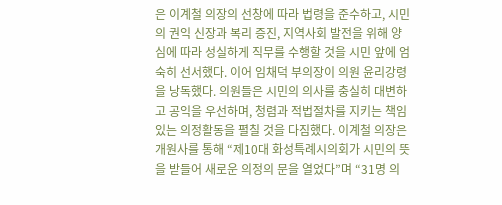은 이계철 의장의 선창에 따라 법령을 준수하고, 시민의 권익 신장과 복리 증진, 지역사회 발전을 위해 양심에 따라 성실하게 직무를 수행할 것을 시민 앞에 엄숙히 선서했다. 이어 임채덕 부의장이 의원 윤리강령을 낭독했다. 의원들은 시민의 의사를 충실히 대변하고 공익을 우선하며, 청렴과 적법절차를 지키는 책임 있는 의정활동을 펼칠 것을 다짐했다. 이계철 의장은 개원사를 통해 “제10대 화성특례시의회가 시민의 뜻을 받들어 새로운 의정의 문을 열었다”며 “31명 의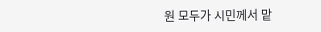원 모두가 시민께서 맡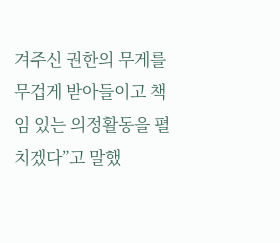겨주신 권한의 무게를 무겁게 받아들이고 책임 있는 의정활동을 펼치겠다”고 말했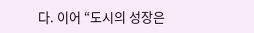다. 이어 “도시의 성장은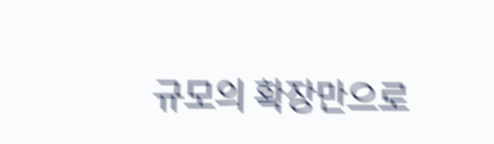규모의 확장만으로